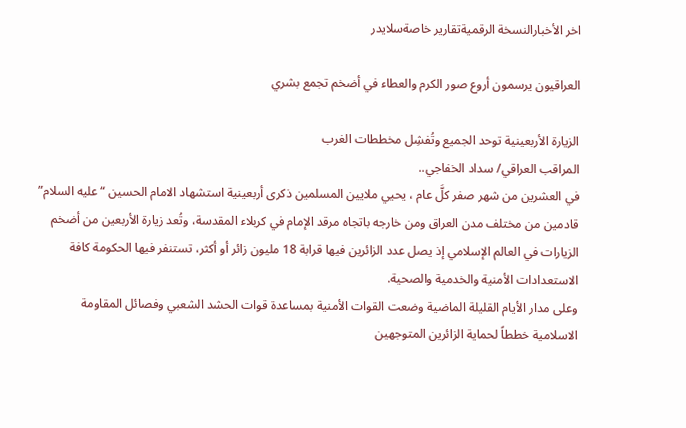اخر الأخبارالنسخة الرقميةتقارير خاصةسلايدر

العراقيون يرسمون أروع صور الكرم والعطاء في أضخم تجمع بشري

الزيارة الأربعينية توحد الجميع وتُفشِل مخططات الغرب
المراقب العراقي/ سداد الخفاجي..
في العشرين من شهر صفر كلَّ عام ، يحيي ملايين المسلمين ذكرى أربعينية استشهاد الامام الحسين “عليه السلام” قادمين من مختلف مدن العراق ومن خارجه باتجاه مرقد الإمام في كربلاء المقدسة، وتُعد زيارة الأربعين من أضخم الزيارات في العالم الإسلامي إذ يصل عدد الزائرين فيها قرابة 18 مليون زائر أو أكثر، تستنفر فيها الحكومة كافة الاستعدادات الأمنية والخدمية والصحية.
وعلى مدار الأيام القليلة الماضية وضعت القوات الأمنية بمساعدة قوات الحشد الشعبي وفصائل المقاومة الاسلامية خططاً لحماية الزائرين المتوجهين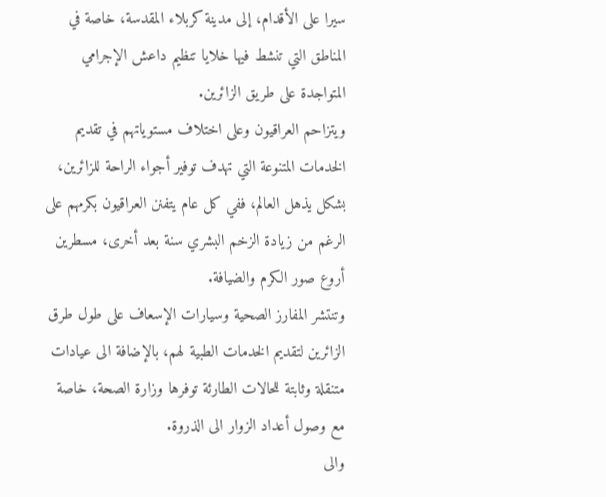سيرا على الأقدام، إلى مدينة كربلاء المقدسة، خاصة في المناطق التي تنشط فيها خلايا تنظيم داعش الإجرامي المتواجدة على طريق الزائرين.
ويتزاحم العراقيون وعلى اختلاف مستوياتهم في تقديم الخدمات المتنوعة التي تهدف توفير أجواء الراحة للزائرين، بشكل يذهل العالم، ففي كل عام يتفنن العراقيون بكرمهم على الرغم من زيادة الزخم البشري سنة بعد أخرى، مسطرين أروع صور الكرم والضيافة.
وتنتشر المفارز الصحية وسيارات الإسعاف على طول طرق الزائرين لتقديم الخدمات الطبية لهم، بالإضافة الى عيادات متنقلة وثابتة للحالات الطارئة توفرها وزارة الصحة، خاصة مع وصول أعداد الزوار الى الذروة.
والى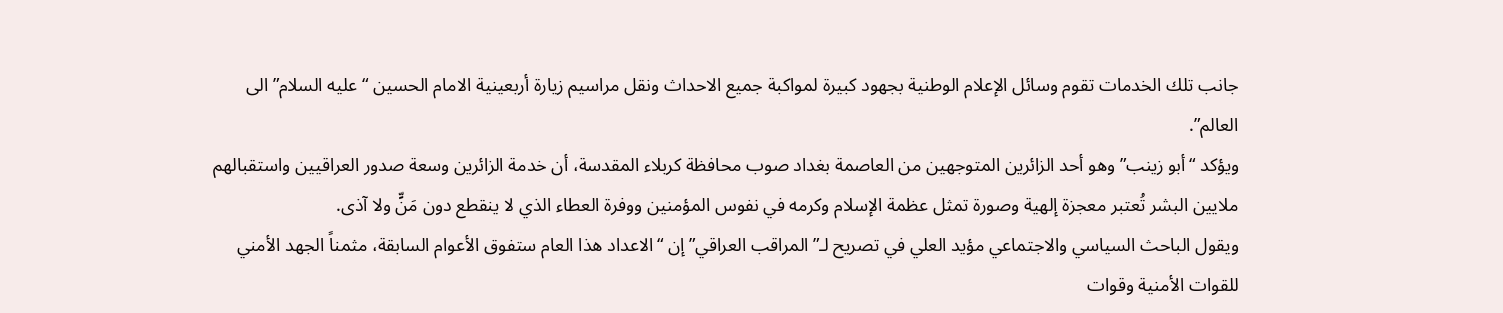جانب تلك الخدمات تقوم وسائل الإعلام الوطنية بجهود كبيرة لمواكبة جميع الاحداث ونقل مراسيم زيارة أربعينية الامام الحسين “عليه السلام” الى العالم”.
ويؤكد “أبو زينب” وهو أحد الزائرين المتوجهين من العاصمة بغداد صوب محافظة كربلاء المقدسة، أن خدمة الزائرين وسعة صدور العراقيين واستقبالهم ملايين البشر تُعتبر معجزة إلهية وصورة تمثل عظمة الإسلام وكرمه في نفوس المؤمنين ووفرة العطاء الذي لا ينقطع دون مَنٍّ ولا آذى.
ويقول الباحث السياسي والاجتماعي مؤيد العلي في تصريح لـ”المراقب العراقي” إن “الاعداد هذا العام ستفوق الأعوام السابقة، مثمناً الجهد الأمني للقوات الأمنية وقوات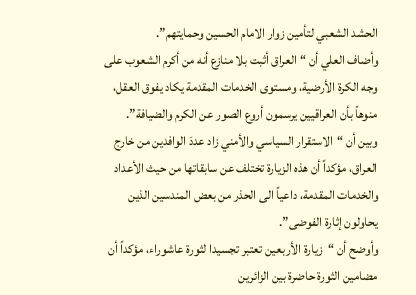الحشد الشعبي لتأمين زوار الامام الحسين وحمايتهم”.
وأضاف العلي أن “العراق أثبت بلا منازع أنه من أكرم الشعوب على وجه الكرة الأرضية، ومستوى الخدمات المقدمة يكاد يفوق العقل، منوهاً بأن العراقيين يرسمون أروع الصور عن الكرم والضيافة”.
وبين أن “الاستقرار السياسي والأمني زاد عددَ الوافدين من خارج العراق، مؤكداً أن هذه الزيارة تختلف عن سابقاتها من حيث الأعداد والخدمات المقدمة، داعياً الى الحذر من بعض المندسين الذين يحاولون إثارة الفوضى”.
وأوضح أن “زيارة الأربعين تعتبر تجسيدا لثورة عاشوراء، مؤكداً أن مضامين الثورة حاضرة بين الزائرين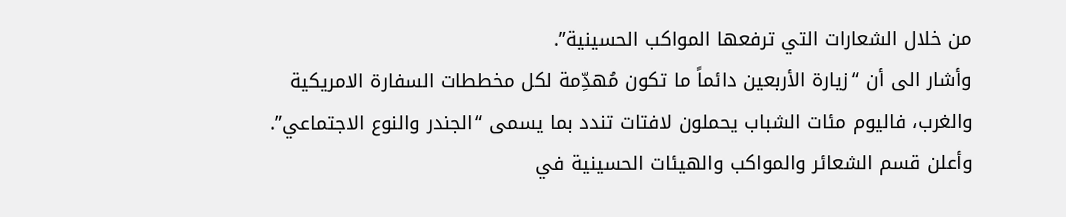من خلال الشعارات التي ترفعها المواكب الحسينية”.
وأشار الى أن “زيارة الأربعين دائماً ما تكون مُهدِّمة لكل مخططات السفارة الامريكية والغرب، فاليوم مئات الشباب يحملون لافتات تندد بما يسمى “الجندر والنوع الاجتماعي”.
وأعلن قسم الشعائر والمواكب والهيئات الحسينية في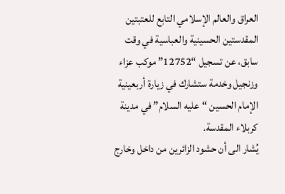العراق والعالم الإسلامي التابع للعتبتين المقدستين الحسينية والعباسية في وقت سابق، عن تسجيل “12752” موكب عزاء وزنجيل وخدمة ستشارك في زيارة أربعينية الإمام الحسين “عليه السلام” في مدينة كربلاء المقدسة.
يُشار الى أن حشود الزائرين من داخل وخارج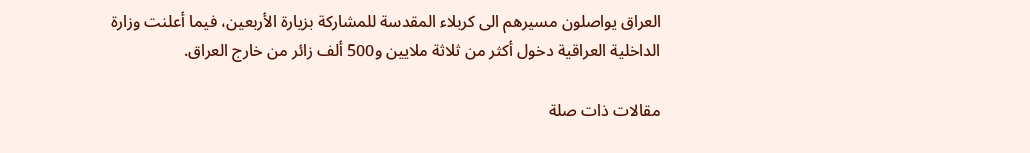العراق يواصلون مسيرهم الى كربلاء المقدسة للمشاركة بزيارة الأربعين، فيما أعلنت وزارة الداخلية العراقية دخول أكثر من ثلاثة ملايين و500 ألف زائر من خارج العراق.

مقالات ذات صلة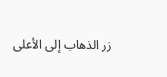زر الذهاب إلى الأعلى